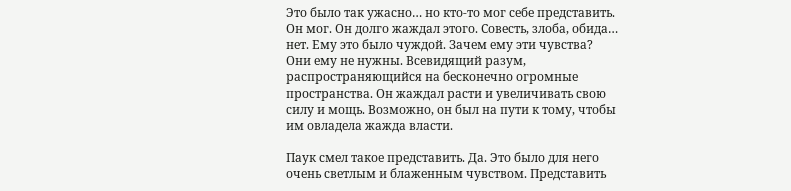Это было так ужасно… но кто-то мог себе представить. Он мог. Он долго жаждал этого. Совесть, злоба, обида… нет. Ему это было чуждой. Зачем ему эти чувства? Они ему не нужны. Всевидящий разум, распространяющийся на бесконечно огромные пространства. Он жаждал расти и увеличивать свою силу и мощь. Возможно, он был на пути к тому, чтобы им овладела жажда власти.

Паук смел такое представить. Да. Это было для него очень светлым и блаженным чувством. Представить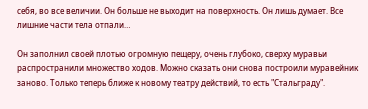себя, во все величии. Он больше не выходит на поверхность. Он лишь думает. Все лишние части тела отпали…

Он заполнил своей плотью огромную пещеру, очень глубоко, сверху муравьи распространили множество ходов. Можно сказать они снова построили муравейник заново. Только теперь ближе к новому театру действий, то есть "Стальграду".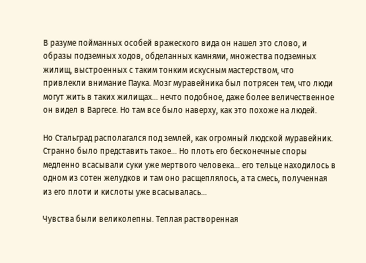В разуме пойманных особей вражеского вида он нашел это слово, и образы подземных ходов, обделанных камнями, множества подземных жилищ, выстроенных с таким тонким искусным мастерством, что привлекли внимание Паука. Мозг муравейника был потрясен тем, что люди могут жить в таких жилищах… нечто подобное, даже более величественное он видел в Варгесе. Но там все было наверху, как это похоже на людей.

Но Стальград располагался под землей, как огромный людской муравейник. Странно было представить такое… Но плоть его бесконечные споры медленно всасывали суки уже мертвого человека… его тельце находилось в одном из сотен желудков и там оно расщеплялось, а та смесь, полученная из его плоти и кислоты уже всасывалась…

Чувства были великолепны. Теплая растворенная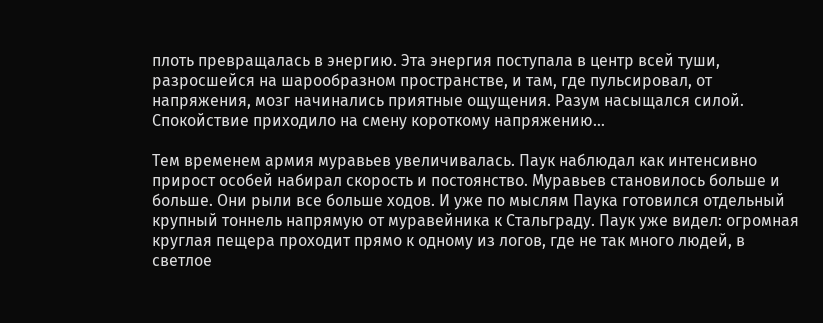плоть превращалась в энергию. Эта энергия поступала в центр всей туши, разросшейся на шарообразном пространстве, и там, где пульсировал, от напряжения, мозг начинались приятные ощущения. Разум насыщался силой. Спокойствие приходило на смену короткому напряжению…

Тем временем армия муравьев увеличивалась. Паук наблюдал как интенсивно прирост особей набирал скорость и постоянство. Муравьев становилось больше и больше. Они рыли все больше ходов. И уже по мыслям Паука готовился отдельный крупный тоннель напрямую от муравейника к Стальграду. Паук уже видел: огромная круглая пещера проходит прямо к одному из логов, где не так много людей, в светлое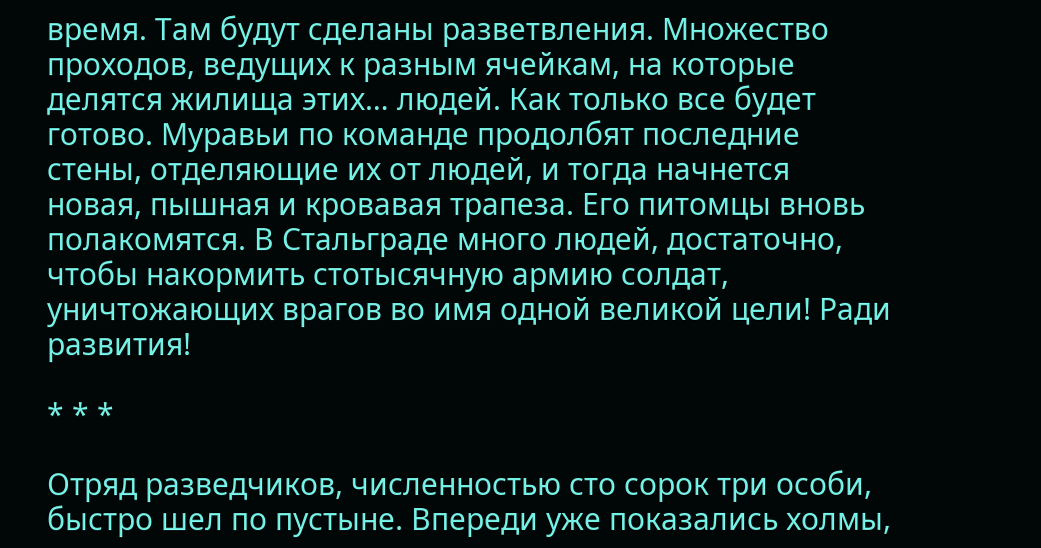время. Там будут сделаны разветвления. Множество проходов, ведущих к разным ячейкам, на которые делятся жилища этих… людей. Как только все будет готово. Муравьи по команде продолбят последние стены, отделяющие их от людей, и тогда начнется новая, пышная и кровавая трапеза. Его питомцы вновь полакомятся. В Стальграде много людей, достаточно, чтобы накормить стотысячную армию солдат, уничтожающих врагов во имя одной великой цели! Ради развития!

* * *

Отряд разведчиков, численностью сто сорок три особи, быстро шел по пустыне. Впереди уже показались холмы,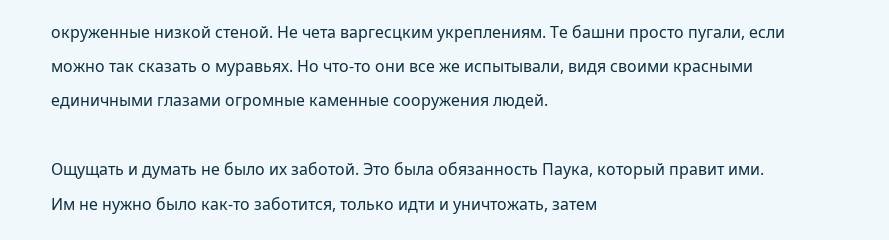окруженные низкой стеной. Не чета варгесцким укреплениям. Те башни просто пугали, если можно так сказать о муравьях. Но что-то они все же испытывали, видя своими красными единичными глазами огромные каменные сооружения людей.

Ощущать и думать не было их заботой. Это была обязанность Паука, который правит ими. Им не нужно было как-то заботится, только идти и уничтожать, затем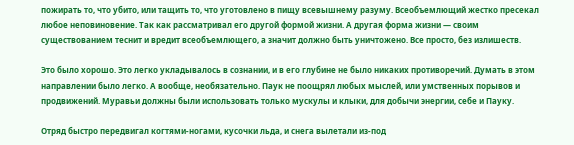пожирать то, что убито, или тащить то, что уготовлено в пищу всевышнему разуму. Всеобъемлющий жестко пресекал любое неповиновение. Так как рассматривал его другой формой жизни. А другая форма жизни — своим существованием теснит и вредит всеобъемлющего, а значит должно быть уничтожено. Все просто, без излишеств.

Это было хорошо. Это легко укладывалось в сознании, и в его глубине не было никаких противоречий. Думать в этом направлении было легко. А вообще, необязательно. Паук не поощрял любых мыслей, или умственных порывов и продвижений. Муравьи должны были использовать только мускулы и клыки, для добычи энергии, себе и Пауку.

Отряд быстро передвигал когтями-ногами, кусочки льда, и снега вылетали из-под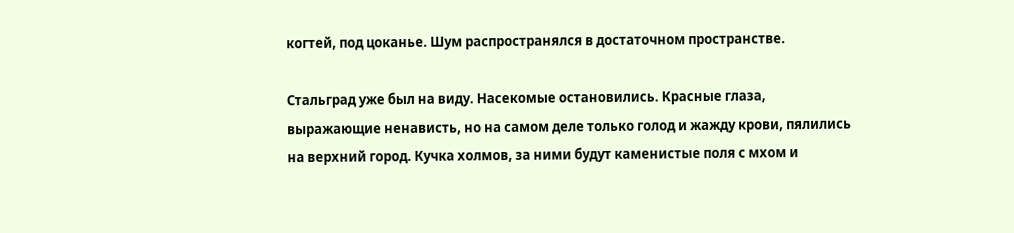когтей, под цоканье. Шум распространялся в достаточном пространстве.

Стальград уже был на виду. Насекомые остановились. Красные глаза, выражающие ненависть, но на самом деле только голод и жажду крови, пялились на верхний город. Кучка холмов, за ними будут каменистые поля с мхом и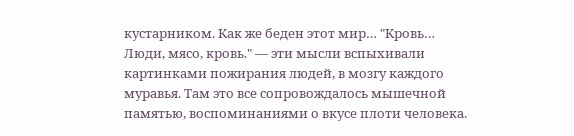кустарником. Как же беден этот мир… "Кровь… Люди, мясо, кровь." — эти мысли вспыхивали картинками пожирания людей, в мозгу каждого муравья. Там это все сопровождалось мышечной памятью, воспоминаниями о вкусе плоти человека.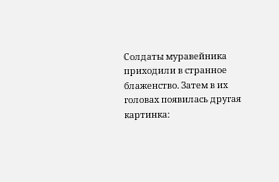Солдаты муравейника приходили в странное блаженство. Затем в их головах появилась другая картинка: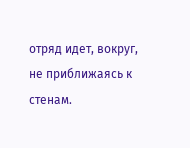отряд идет, вокруг, не приближаясь к стенам.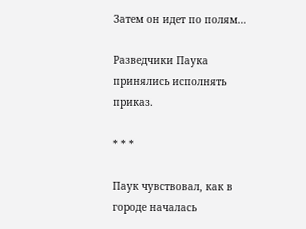Затем он идет по полям…

Разведчики Паука принялись исполнять приказ.

* * *

Паук чувствовал, как в городе началась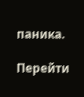паника.

Перейти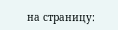на страницу: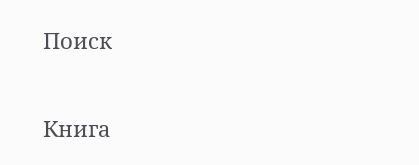Поиск

Книга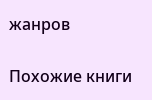жанров

Похожие книги